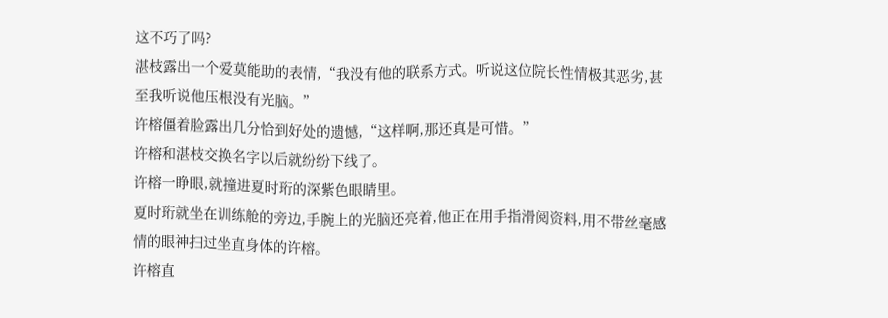这不巧了吗?
湛枝露出一个爱莫能助的表情,“我没有他的联系方式。听说这位院长性情极其恶劣,甚至我听说他压根没有光脑。”
许榕僵着脸露出几分恰到好处的遗憾,“这样啊,那还真是可惜。”
许榕和湛枝交换名字以后就纷纷下线了。
许榕一睁眼,就撞进夏时珩的深紫色眼睛里。
夏时珩就坐在训练舱的旁边,手腕上的光脑还亮着,他正在用手指滑阅资料,用不带丝毫感情的眼神扫过坐直身体的许榕。
许榕直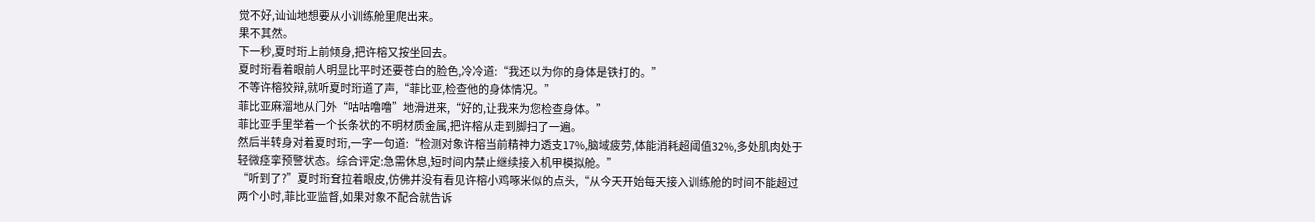觉不好,讪讪地想要从小训练舱里爬出来。
果不其然。
下一秒,夏时珩上前倾身,把许榕又按坐回去。
夏时珩看着眼前人明显比平时还要苍白的脸色,冷冷道:“我还以为你的身体是铁打的。”
不等许榕狡辩,就听夏时珩道了声,“菲比亚,检查他的身体情况。”
菲比亚麻溜地从门外“咕咕噜噜”地滑进来,“好的,让我来为您检查身体。”
菲比亚手里举着一个长条状的不明材质金属,把许榕从走到脚扫了一遍。
然后半转身对着夏时珩,一字一句道:“检测对象许榕当前精神力透支17%,脑域疲劳,体能消耗超阈值32%,多处肌肉处于轻微痉挛预警状态。综合评定:急需休息,短时间内禁止继续接入机甲模拟舱。”
“听到了?”夏时珩耷拉着眼皮,仿佛并没有看见许榕小鸡啄米似的点头,“从今天开始每天接入训练舱的时间不能超过两个小时,菲比亚监督,如果对象不配合就告诉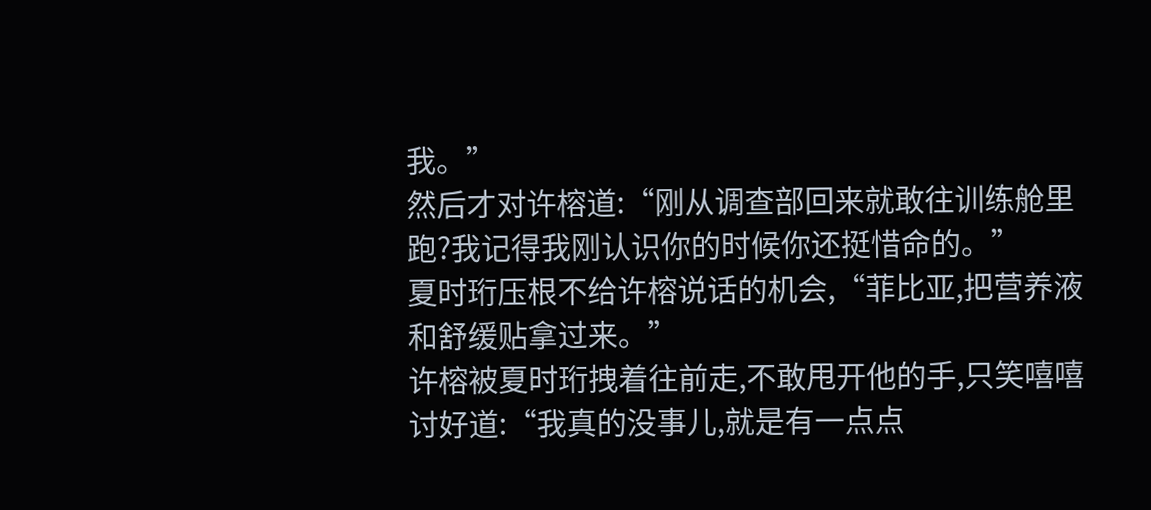我。”
然后才对许榕道:“刚从调查部回来就敢往训练舱里跑?我记得我刚认识你的时候你还挺惜命的。”
夏时珩压根不给许榕说话的机会,“菲比亚,把营养液和舒缓贴拿过来。”
许榕被夏时珩拽着往前走,不敢甩开他的手,只笑嘻嘻讨好道:“我真的没事儿,就是有一点点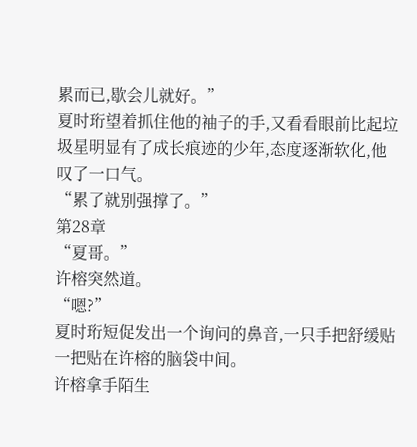累而已,歇会儿就好。”
夏时珩望着抓住他的袖子的手,又看看眼前比起垃圾星明显有了成长痕迹的少年,态度逐渐软化,他叹了一口气。
“累了就别强撑了。”
第28章
“夏哥。”
许榕突然道。
“嗯?”
夏时珩短促发出一个询问的鼻音,一只手把舒缓贴一把贴在许榕的脑袋中间。
许榕拿手陌生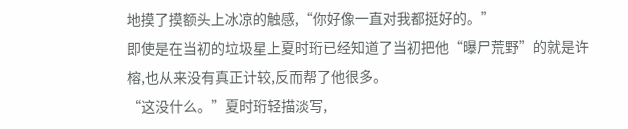地摸了摸额头上冰凉的触感,“你好像一直对我都挺好的。”
即使是在当初的垃圾星上夏时珩已经知道了当初把他“曝尸荒野”的就是许榕,也从来没有真正计较,反而帮了他很多。
“这没什么。”夏时珩轻描淡写,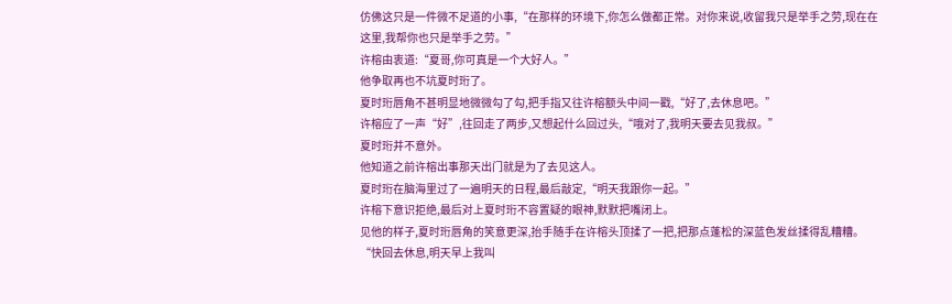仿佛这只是一件微不足道的小事,“在那样的环境下,你怎么做都正常。对你来说,收留我只是举手之劳,现在在这里,我帮你也只是举手之劳。”
许榕由衷道:“夏哥,你可真是一个大好人。”
他争取再也不坑夏时珩了。
夏时珩唇角不甚明显地微微勾了勾,把手指又往许榕额头中间一戳,“好了,去休息吧。”
许榕应了一声“好”,往回走了两步,又想起什么回过头,“哦对了,我明天要去见我叔。”
夏时珩并不意外。
他知道之前许榕出事那天出门就是为了去见这人。
夏时珩在脑海里过了一遍明天的日程,最后敲定,“明天我跟你一起。”
许榕下意识拒绝,最后对上夏时珩不容置疑的眼神,默默把嘴闭上。
见他的样子,夏时珩唇角的笑意更深,抬手随手在许榕头顶揉了一把,把那点蓬松的深蓝色发丝揉得乱糟糟。
“快回去休息,明天早上我叫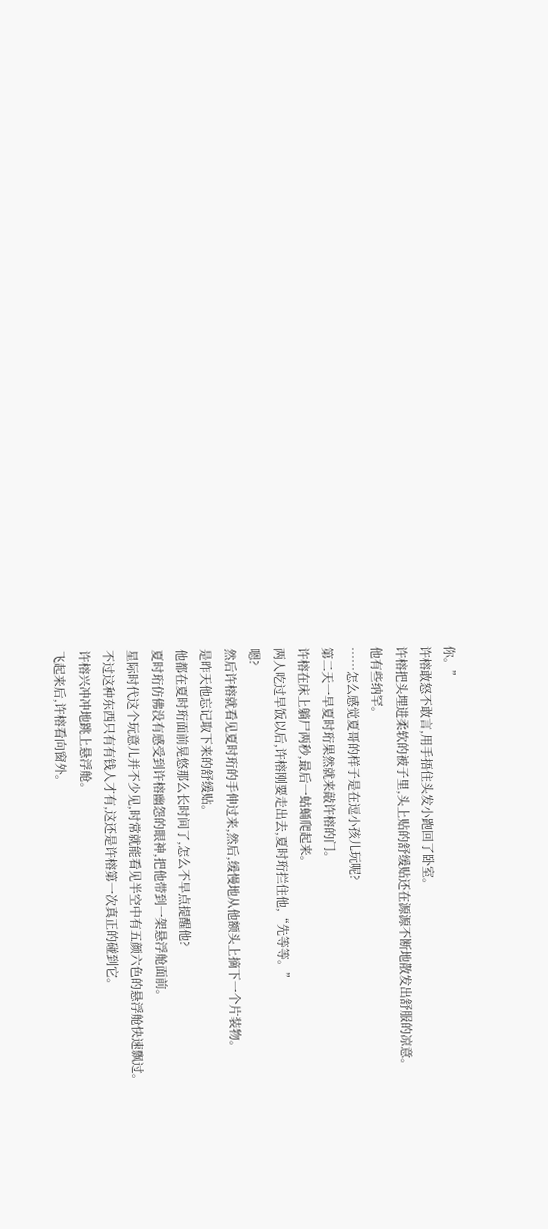你。”
许榕敢怒不敢言,用手捂住头发小跑回了卧室。
许榕把头埋进柔软的被子里,头上贴的舒缓贴还在源源不断地散发出舒服的凉意。
他有些纳罕。
……怎么感觉夏哥的样子是在逗小孩儿玩呢?
第二天一早夏时珩果然就来敲许榕的门。
许榕在床上躺尸两秒,最后一蛄蛹爬起来。
两人吃过早饭以后,许榕刚要走出去,夏时珩拦住他,“先等等。”
嗯?
然后许榕就看见夏时珩的手伸过来,然后,缓慢地从他额头上摘下一个片装物。
是昨天他忘记取下来的舒缓贴。
他都在夏时珩面前晃悠那么长时间了,怎么不早点提醒他?
夏时珩仿佛没有感受到许榕幽怨的眼神,把他带到一架悬浮舱面前。
星际时代这个玩意儿并不少见,时常就能看见半空中有五颜六色的悬浮舱快速飘过。
不过这种东西只有有钱人才有,这还是许榕第一次真正的碰到它。
许榕兴冲冲地跳上悬浮舱。
飞起来后,许榕看向窗外。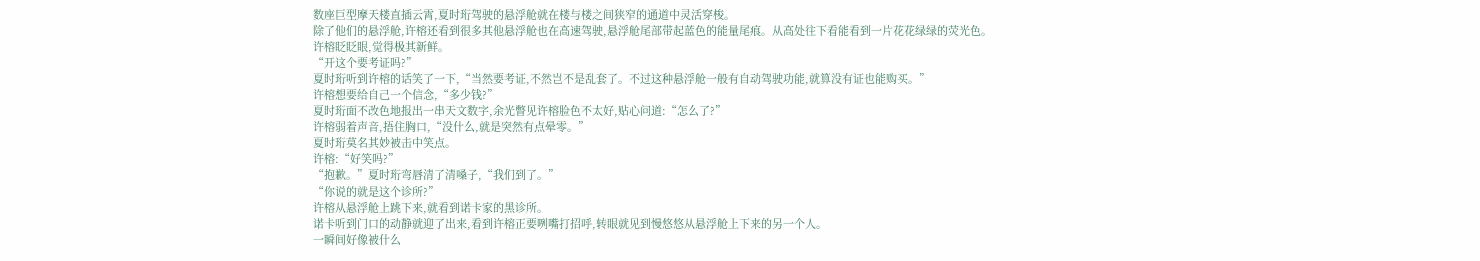数座巨型摩天楼直插云霄,夏时珩驾驶的悬浮舱就在楼与楼之间狭窄的通道中灵活穿梭。
除了他们的悬浮舱,许榕还看到很多其他悬浮舱也在高速驾驶,悬浮舱尾部带起蓝色的能量尾痕。从高处往下看能看到一片花花绿绿的荧光色。
许榕眨眨眼,觉得极其新鲜。
“开这个要考证吗?”
夏时珩听到许榕的话笑了一下,“当然要考证,不然岂不是乱套了。不过这种悬浮舱一般有自动驾驶功能,就算没有证也能购买。”
许榕想要给自己一个信念,“多少钱?”
夏时珩面不改色地报出一串天文数字,余光瞥见许榕脸色不太好,贴心问道:“怎么了?”
许榕弱着声音,捂住胸口,“没什么,就是突然有点晕零。”
夏时珩莫名其妙被击中笑点。
许榕:“好笑吗?”
“抱歉。”夏时珩弯唇清了清嗓子,“我们到了。”
“你说的就是这个诊所?”
许榕从悬浮舱上跳下来,就看到诺卡家的黑诊所。
诺卡听到门口的动静就迎了出来,看到许榕正要咧嘴打招呼,转眼就见到慢悠悠从悬浮舱上下来的另一个人。
一瞬间好像被什么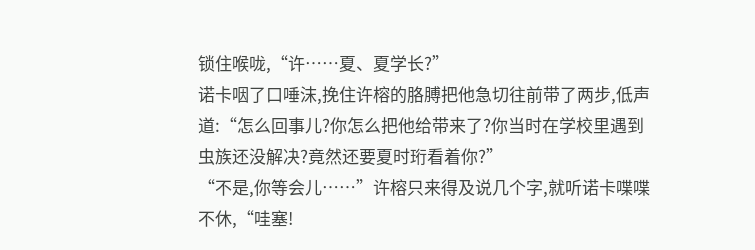锁住喉咙,“许……夏、夏学长?”
诺卡咽了口唾沫,挽住许榕的胳膊把他急切往前带了两步,低声道:“怎么回事儿?你怎么把他给带来了?你当时在学校里遇到虫族还没解决?竟然还要夏时珩看着你?”
“不是,你等会儿……”许榕只来得及说几个字,就听诺卡喋喋不休,“哇塞!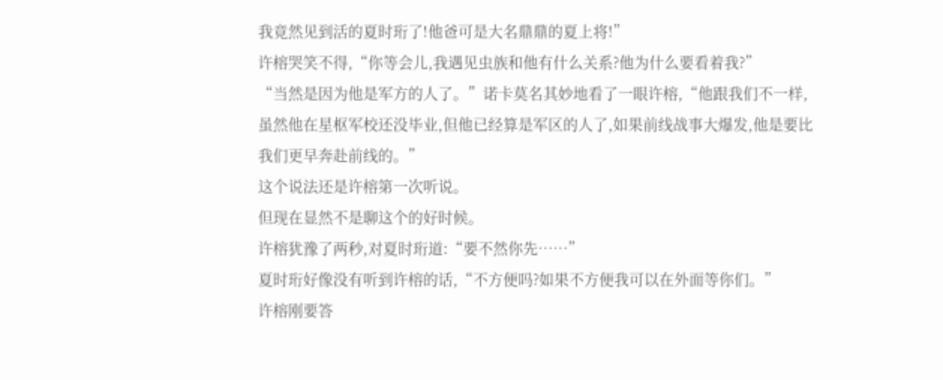我竟然见到活的夏时珩了!他爸可是大名鼎鼎的夏上将!”
许榕哭笑不得,“你等会儿,我遇见虫族和他有什么关系?他为什么要看着我?”
“当然是因为他是军方的人了。”诺卡莫名其妙地看了一眼许榕,“他跟我们不一样,虽然他在星枢军校还没毕业,但他已经算是军区的人了,如果前线战事大爆发,他是要比我们更早奔赴前线的。”
这个说法还是许榕第一次听说。
但现在显然不是聊这个的好时候。
许榕犹豫了两秒,对夏时珩道:“要不然你先……”
夏时珩好像没有听到许榕的话,“不方便吗?如果不方便我可以在外面等你们。”
许榕刚要答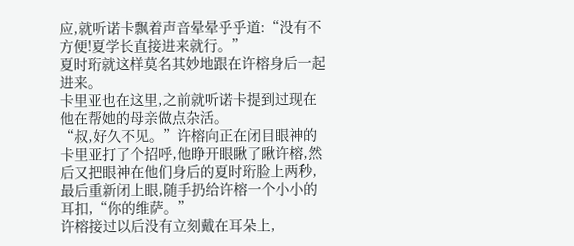应,就听诺卡飘着声音晕晕乎乎道:“没有不方便!夏学长直接进来就行。”
夏时珩就这样莫名其妙地跟在许榕身后一起进来。
卡里亚也在这里,之前就听诺卡提到过现在他在帮她的母亲做点杂活。
“叔,好久不见。”许榕向正在闭目眼神的卡里亚打了个招呼,他睁开眼瞅了瞅许榕,然后又把眼神在他们身后的夏时珩脸上两秒,最后重新闭上眼,随手扔给许榕一个小小的耳扣,“你的维萨。”
许榕接过以后没有立刻戴在耳朵上,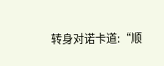转身对诺卡道:“顺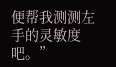便帮我测测左手的灵敏度吧。”